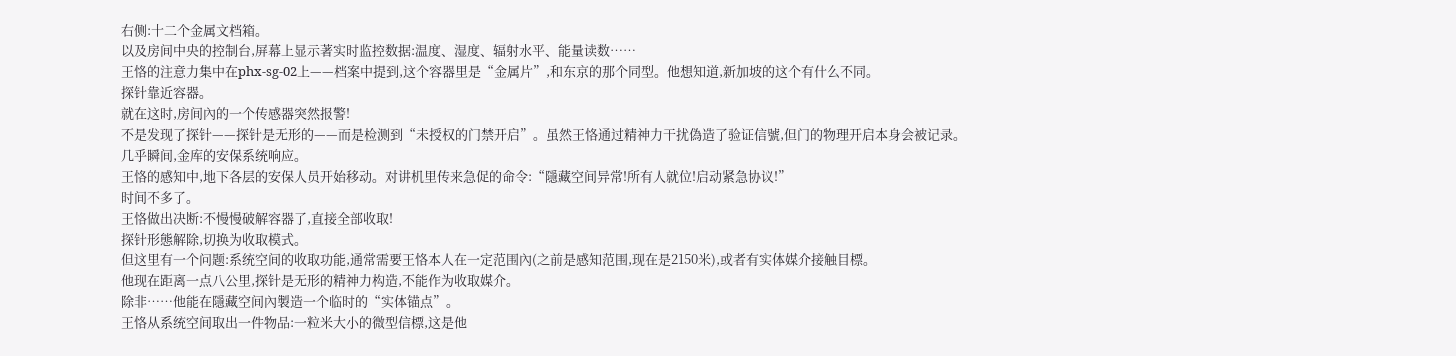右侧:十二个金属文档箱。
以及房间中央的控制台,屏幕上显示著实时监控数据:温度、湿度、辐射水平、能量读数……
王恪的注意力集中在phx-sg-02上——档案中提到,这个容器里是“金属片”,和东京的那个同型。他想知道,新加坡的这个有什么不同。
探针靠近容器。
就在这时,房间內的一个传感器突然报警!
不是发现了探针——探针是无形的——而是检测到“未授权的门禁开启”。虽然王恪通过精神力干扰偽造了验证信號,但门的物理开启本身会被记录。
几乎瞬间,金库的安保系统响应。
王恪的感知中,地下各层的安保人员开始移动。对讲机里传来急促的命令:“隱藏空间异常!所有人就位!启动紧急协议!”
时间不多了。
王恪做出决断:不慢慢破解容器了,直接全部收取!
探针形態解除,切换为收取模式。
但这里有一个问题:系统空间的收取功能,通常需要王恪本人在一定范围內(之前是感知范围,现在是2150米),或者有实体媒介接触目標。
他现在距离一点八公里,探针是无形的精神力构造,不能作为收取媒介。
除非……他能在隱藏空间內製造一个临时的“实体锚点”。
王恪从系统空间取出一件物品:一粒米大小的微型信標,这是他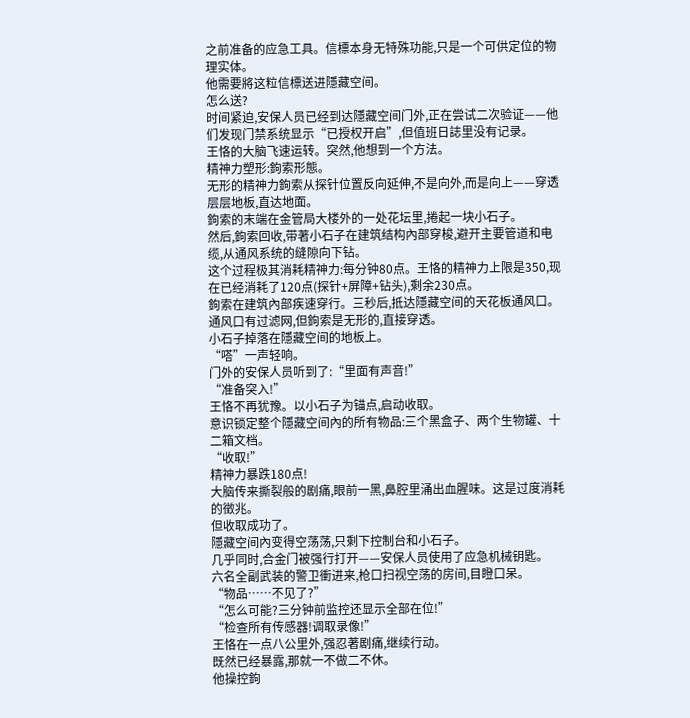之前准备的应急工具。信標本身无特殊功能,只是一个可供定位的物理实体。
他需要將这粒信標送进隱藏空间。
怎么送?
时间紧迫,安保人员已经到达隱藏空间门外,正在尝试二次验证——他们发现门禁系统显示“已授权开启”,但值班日誌里没有记录。
王恪的大脑飞速运转。突然,他想到一个方法。
精神力塑形:鉤索形態。
无形的精神力鉤索从探针位置反向延伸,不是向外,而是向上——穿透层层地板,直达地面。
鉤索的末端在金管局大楼外的一处花坛里,捲起一块小石子。
然后,鉤索回收,带著小石子在建筑结构內部穿梭,避开主要管道和电缆,从通风系统的缝隙向下钻。
这个过程极其消耗精神力:每分钟80点。王恪的精神力上限是350,现在已经消耗了120点(探针+屏障+钻头),剩余230点。
鉤索在建筑內部疾速穿行。三秒后,抵达隱藏空间的天花板通风口。
通风口有过滤网,但鉤索是无形的,直接穿透。
小石子掉落在隱藏空间的地板上。
“嗒”一声轻响。
门外的安保人员听到了:“里面有声音!”
“准备突入!”
王恪不再犹豫。以小石子为锚点,启动收取。
意识锁定整个隱藏空间內的所有物品:三个黑盒子、两个生物罐、十二箱文档。
“收取!”
精神力暴跌180点!
大脑传来撕裂般的剧痛,眼前一黑,鼻腔里涌出血腥味。这是过度消耗的徵兆。
但收取成功了。
隱藏空间內变得空荡荡,只剩下控制台和小石子。
几乎同时,合金门被强行打开——安保人员使用了应急机械钥匙。
六名全副武装的警卫衝进来,枪口扫视空荡的房间,目瞪口呆。
“物品……不见了?”
“怎么可能?三分钟前监控还显示全部在位!”
“检查所有传感器!调取录像!”
王恪在一点八公里外,强忍著剧痛,继续行动。
既然已经暴露,那就一不做二不休。
他操控鉤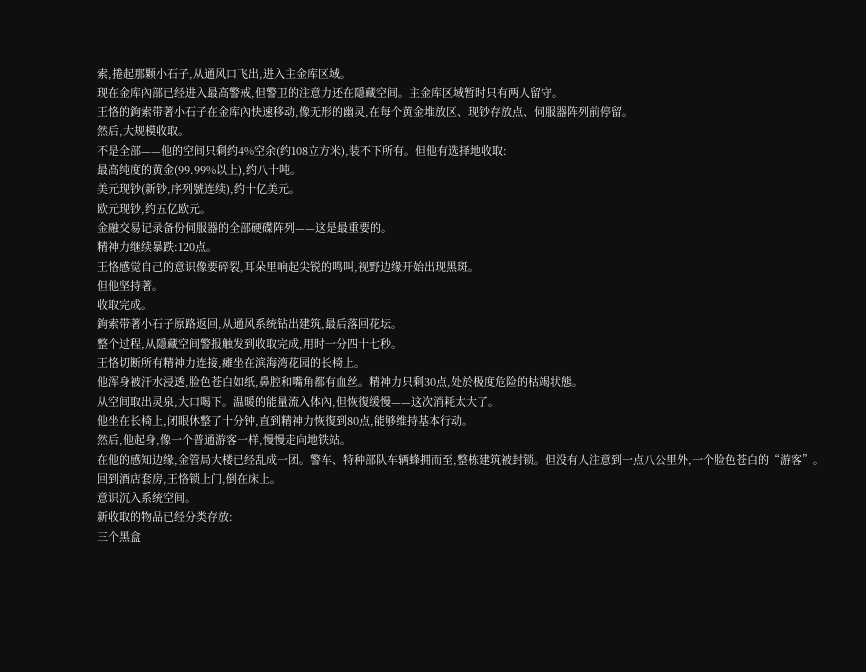索,捲起那颗小石子,从通风口飞出,进入主金库区域。
现在金库內部已经进入最高警戒,但警卫的注意力还在隱藏空间。主金库区域暂时只有两人留守。
王恪的鉤索带著小石子在金库內快速移动,像无形的幽灵,在每个黄金堆放区、现钞存放点、伺服器阵列前停留。
然后,大规模收取。
不是全部——他的空间只剩约4%空余(约108立方米),装不下所有。但他有选择地收取:
最高纯度的黄金(99.99%以上),约八十吨。
美元现钞(新钞,序列號连续),约十亿美元。
欧元现钞,约五亿欧元。
金融交易记录备份伺服器的全部硬碟阵列——这是最重要的。
精神力继续暴跌:120点。
王恪感觉自己的意识像要碎裂,耳朵里响起尖锐的鸣叫,视野边缘开始出现黑斑。
但他坚持著。
收取完成。
鉤索带著小石子原路返回,从通风系统钻出建筑,最后落回花坛。
整个过程,从隱藏空间警报触发到收取完成,用时一分四十七秒。
王恪切断所有精神力连接,瘫坐在滨海湾花园的长椅上。
他浑身被汗水浸透,脸色苍白如纸,鼻腔和嘴角都有血丝。精神力只剩30点,处於极度危险的枯竭状態。
从空间取出灵泉,大口喝下。温暖的能量流入体內,但恢復缓慢——这次消耗太大了。
他坐在长椅上,闭眼休整了十分钟,直到精神力恢復到80点,能够维持基本行动。
然后,他起身,像一个普通游客一样,慢慢走向地铁站。
在他的感知边缘,金管局大楼已经乱成一团。警车、特种部队车辆蜂拥而至,整栋建筑被封锁。但没有人注意到一点八公里外,一个脸色苍白的“游客”。
回到酒店套房,王恪锁上门,倒在床上。
意识沉入系统空间。
新收取的物品已经分类存放:
三个黑盒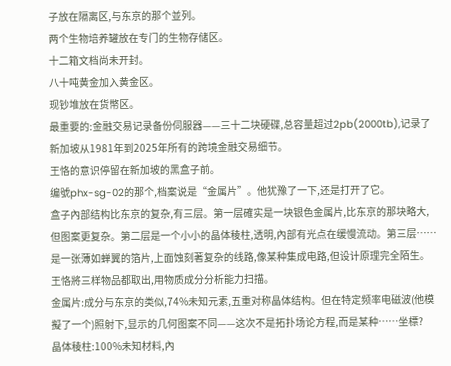子放在隔离区,与东京的那个並列。
两个生物培养罐放在专门的生物存储区。
十二箱文档尚未开封。
八十吨黄金加入黄金区。
现钞堆放在货幣区。
最重要的:金融交易记录备份伺服器——三十二块硬碟,总容量超过2pb(2000tb),记录了新加坡从1981年到2025年所有的跨境金融交易细节。
王恪的意识停留在新加坡的黑盒子前。
编號phx-sg-02的那个,档案说是“金属片”。他犹豫了一下,还是打开了它。
盒子內部结构比东京的复杂,有三层。第一层確实是一块银色金属片,比东京的那块略大,但图案更复杂。第二层是一个小小的晶体稜柱,透明,內部有光点在缓慢流动。第三层……是一张薄如蝉翼的箔片,上面蚀刻著复杂的线路,像某种集成电路,但设计原理完全陌生。
王恪將三样物品都取出,用物质成分分析能力扫描。
金属片:成分与东京的类似,74%未知元素,五重对称晶体结构。但在特定频率电磁波(他模擬了一个)照射下,显示的几何图案不同——这次不是拓扑场论方程,而是某种……坐標?
晶体稜柱:100%未知材料,內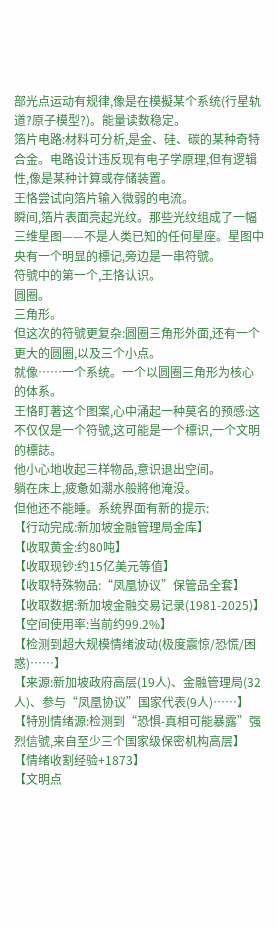部光点运动有规律,像是在模擬某个系统(行星轨道?原子模型?)。能量读数稳定。
箔片电路:材料可分析,是金、硅、碳的某种奇特合金。电路设计违反现有电子学原理,但有逻辑性,像是某种计算或存储装置。
王恪尝试向箔片输入微弱的电流。
瞬间,箔片表面亮起光纹。那些光纹组成了一幅三维星图——不是人类已知的任何星座。星图中央有一个明显的標记,旁边是一串符號。
符號中的第一个,王恪认识。
圆圈。
三角形。
但这次的符號更复杂:圆圈三角形外面,还有一个更大的圆圈,以及三个小点。
就像……一个系统。一个以圆圈三角形为核心的体系。
王恪盯著这个图案,心中涌起一种莫名的预感:这不仅仅是一个符號,这可能是一个標识,一个文明的標誌。
他小心地收起三样物品,意识退出空间。
躺在床上,疲惫如潮水般將他淹没。
但他还不能睡。系统界面有新的提示:
【行动完成:新加坡金融管理局金库】
【收取黄金:约80吨】
【收取现钞:约15亿美元等值】
【收取特殊物品:“凤凰协议”保管品全套】
【收取数据:新加坡金融交易记录(1981-2025)】
【空间使用率:当前约99.2%】
【检测到超大规模情绪波动(极度震惊/恐慌/困惑)……】
【来源:新加坡政府高层(19人)、金融管理局(32人)、参与“凤凰协议”国家代表(9人)……】
【特別情绪源:检测到“恐惧-真相可能暴露”强烈信號,来自至少三个国家级保密机构高层】
【情绪收割经验+1873】
【文明点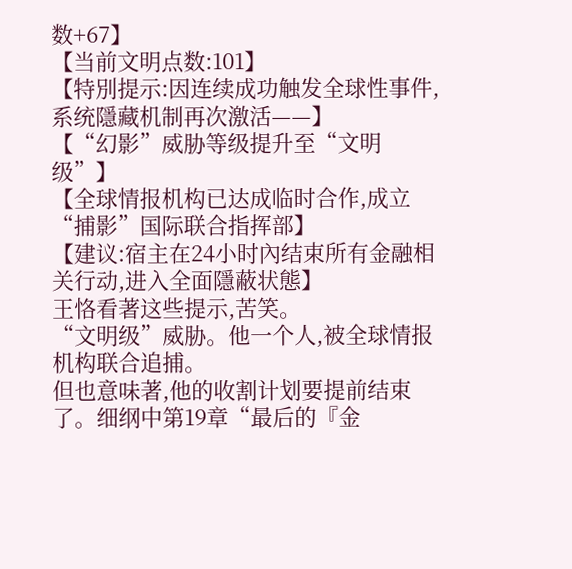数+67】
【当前文明点数:101】
【特別提示:因连续成功触发全球性事件,系统隱藏机制再次激活——】
【“幻影”威胁等级提升至“文明级”】
【全球情报机构已达成临时合作,成立“捕影”国际联合指挥部】
【建议:宿主在24小时內结束所有金融相关行动,进入全面隱蔽状態】
王恪看著这些提示,苦笑。
“文明级”威胁。他一个人,被全球情报机构联合追捕。
但也意味著,他的收割计划要提前结束了。细纲中第19章“最后的『金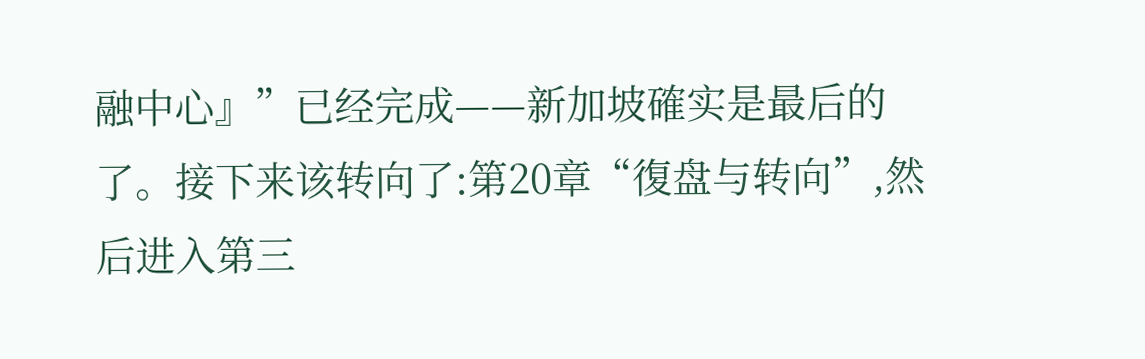融中心』”已经完成——新加坡確实是最后的了。接下来该转向了:第20章“復盘与转向”,然后进入第三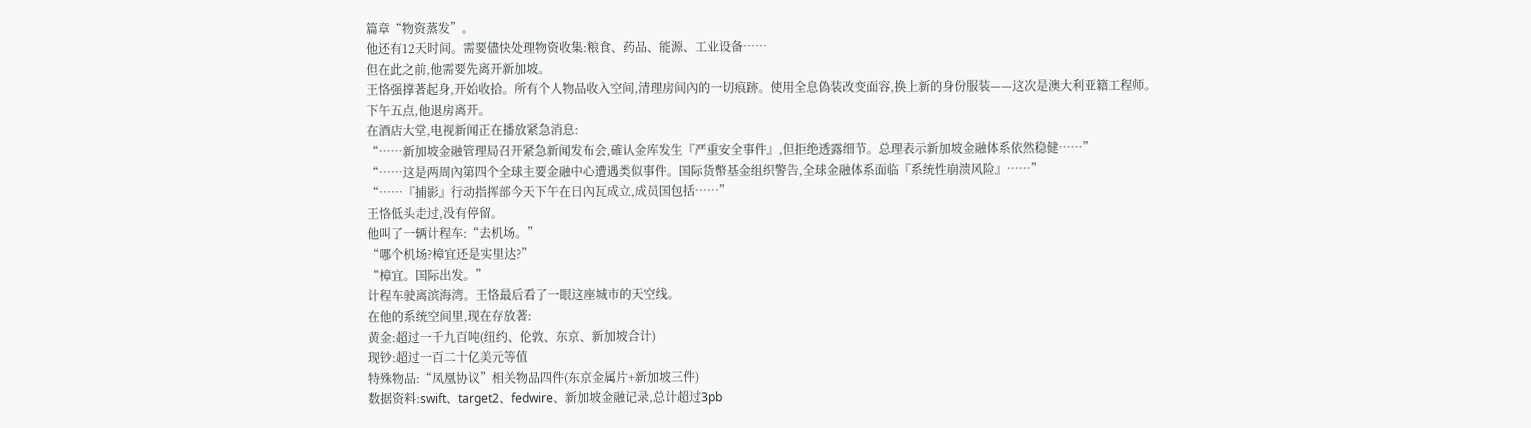篇章“物资蒸发”。
他还有12天时间。需要儘快处理物资收集:粮食、药品、能源、工业设备……
但在此之前,他需要先离开新加坡。
王恪强撑著起身,开始收拾。所有个人物品收入空间,清理房间內的一切痕跡。使用全息偽装改变面容,换上新的身份服装——这次是澳大利亚籍工程师。
下午五点,他退房离开。
在酒店大堂,电视新闻正在播放紧急消息:
“……新加坡金融管理局召开紧急新闻发布会,確认金库发生『严重安全事件』,但拒绝透露细节。总理表示新加坡金融体系依然稳健……”
“……这是两周內第四个全球主要金融中心遭遇类似事件。国际货幣基金组织警告,全球金融体系面临『系统性崩溃风险』……”
“……『捕影』行动指挥部今天下午在日內瓦成立,成员国包括……”
王恪低头走过,没有停留。
他叫了一辆计程车:“去机场。”
“哪个机场?樟宜还是实里达?”
“樟宜。国际出发。”
计程车驶离滨海湾。王恪最后看了一眼这座城市的天空线。
在他的系统空间里,现在存放著:
黄金:超过一千九百吨(纽约、伦敦、东京、新加坡合计)
现钞:超过一百二十亿美元等值
特殊物品:“凤凰协议”相关物品四件(东京金属片+新加坡三件)
数据资料:swift、target2、fedwire、新加坡金融记录,总计超过3pb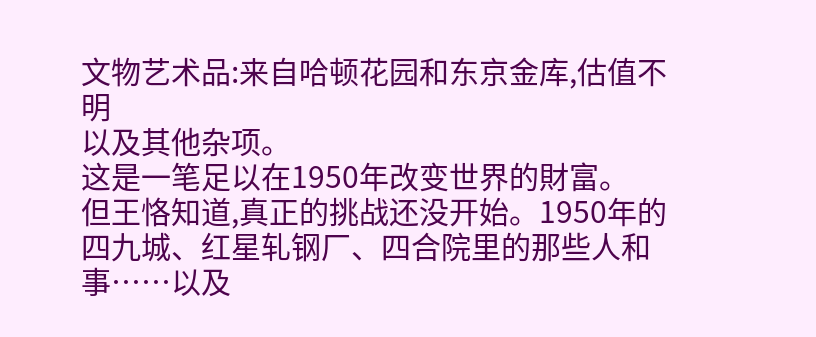文物艺术品:来自哈顿花园和东京金库,估值不明
以及其他杂项。
这是一笔足以在1950年改变世界的財富。
但王恪知道,真正的挑战还没开始。1950年的四九城、红星轧钢厂、四合院里的那些人和事……以及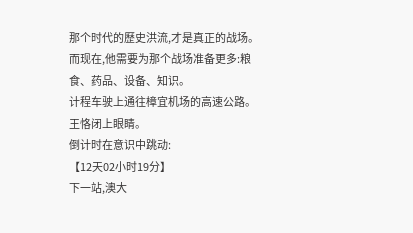那个时代的歷史洪流,才是真正的战场。
而现在,他需要为那个战场准备更多:粮食、药品、设备、知识。
计程车驶上通往樟宜机场的高速公路。
王恪闭上眼睛。
倒计时在意识中跳动:
【12天02小时19分】
下一站,澳大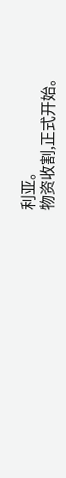利亚。
物资收割,正式开始。